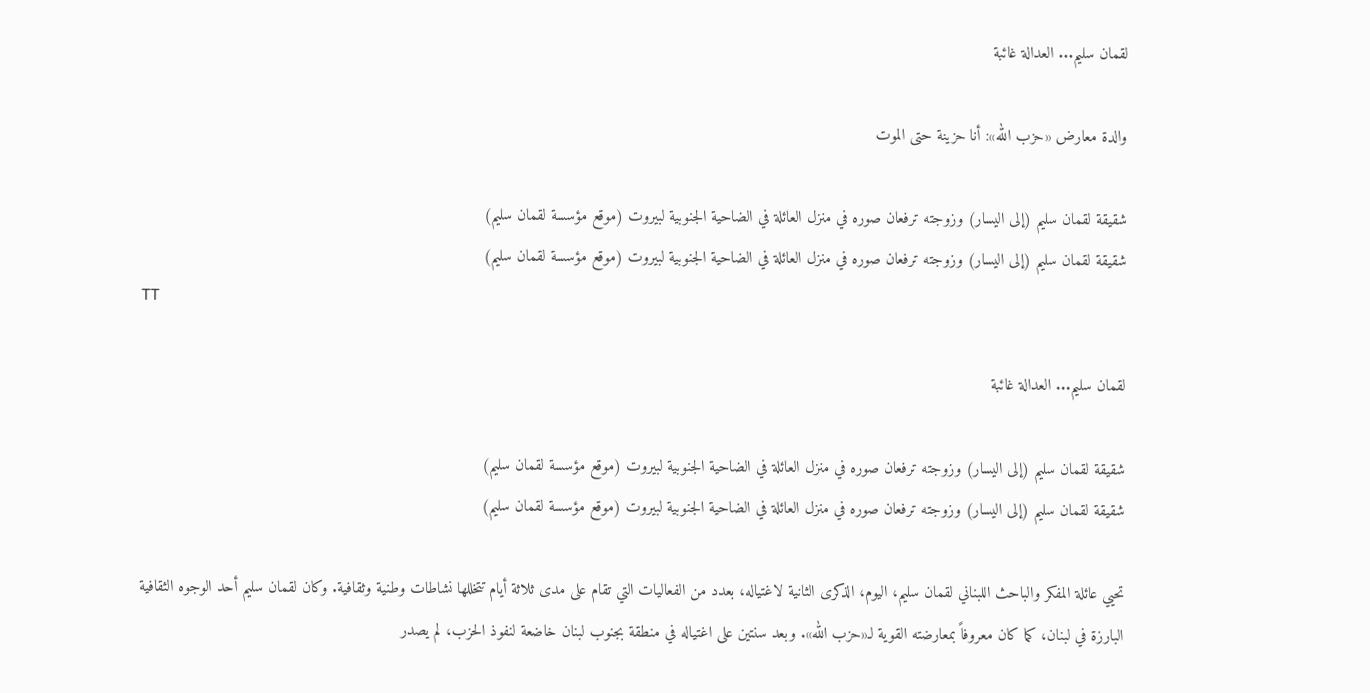لقمان سليم... العدالة غائبة

والدة معارض «حزب الله»: أنا حزينة حتى الموت

شقيقة لقمان سليم (إلى اليسار) وزوجته ترفعان صوره في منزل العائلة في الضاحية الجنوبية لبيروت (موقع مؤسسة لقمان سليم)
شقيقة لقمان سليم (إلى اليسار) وزوجته ترفعان صوره في منزل العائلة في الضاحية الجنوبية لبيروت (موقع مؤسسة لقمان سليم)
TT

لقمان سليم... العدالة غائبة

شقيقة لقمان سليم (إلى اليسار) وزوجته ترفعان صوره في منزل العائلة في الضاحية الجنوبية لبيروت (موقع مؤسسة لقمان سليم)
شقيقة لقمان سليم (إلى اليسار) وزوجته ترفعان صوره في منزل العائلة في الضاحية الجنوبية لبيروت (موقع مؤسسة لقمان سليم)

تحيي عائلة المفكر والباحث اللبناني لقمان سليم، اليوم، الذكرى الثانية لاغتياله، بعدد من الفعاليات التي تقام على مدى ثلاثة أيام تتخللها نشاطات وطنية وثقافية. وكان لقمان سليم أحد الوجوه الثقافية البارزة في لبنان، كما كان معروفاً بمعارضته القوية لـ«حزب الله». وبعد سنتين على اغتياله في منطقة بجنوب لبنان خاضعة لنفوذ الحزب، لم يصدر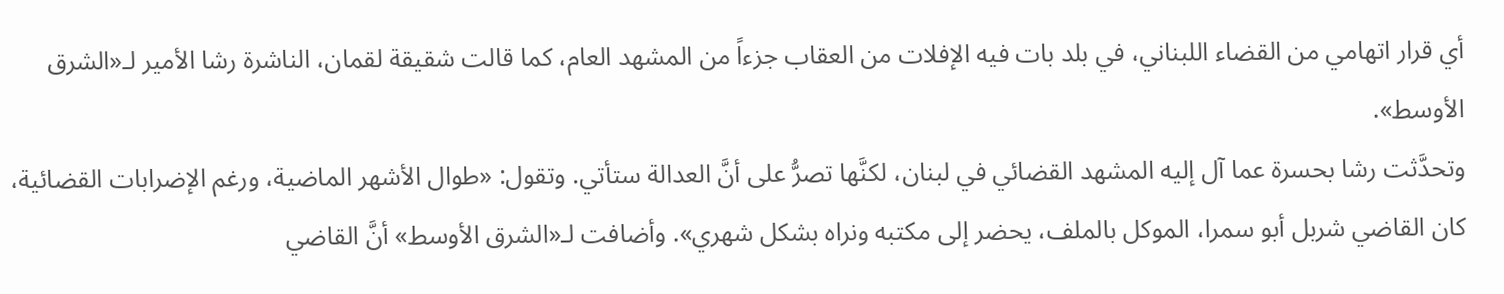أي قرار اتهامي من القضاء اللبناني، في بلد بات فيه الإفلات من العقاب جزءاً من المشهد العام، كما قالت شقيقة لقمان، الناشرة رشا الأمير لـ«الشرق الأوسط».
وتحدَّثت رشا بحسرة عما آل إليه المشهد القضائي في لبنان، لكنَّها تصرُّ على أنَّ العدالة ستأتي. وتقول: «طوال الأشهر الماضية، ورغم الإضرابات القضائية، كان القاضي شربل أبو سمرا، الموكل بالملف، يحضر إلى مكتبه ونراه بشكل شهري». وأضافت لـ«الشرق الأوسط» أنَّ القاضي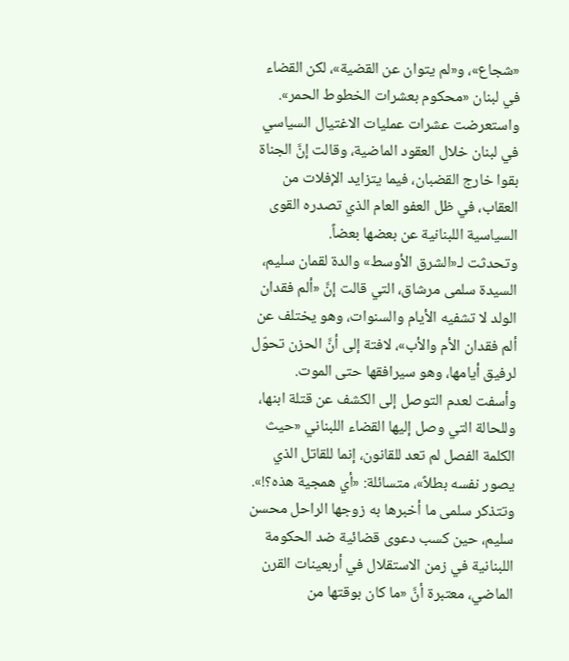«شجاع»، و«لم يتوان عن القضية»، لكن القضاء في لبنان «محكوم بعشرات الخطوط الحمر».
واستعرضت عشرات عمليات الاغتيال السياسي في لبنان خلال العقود الماضية، وقالت إنَّ الجناة بقوا خارج القضبان، فيما يتزايد الإفلات من العقاب، في ظل العفو العام الذي تصدره القوى السياسية اللبنانية عن بعضها بعضاً.
وتحدثت لـ«الشرق الأوسط» والدة لقمان سليم، السيدة سلمى مرشاق، التي قالت إنَّ «ألم فقدان الولد لا تشفيه الأيام والسنوات، وهو يختلف عن ألم فقدان الأم والأب»، لافتة إلى أنَّ الحزن تحوّل لرفيق أيامها، وهو سيرافقها حتى الموت.
وأسفت لعدم التوصل إلى الكشف عن قتلة ابنها، وللحالة التي وصل إليها القضاء اللبناني «حيث الكلمة الفصل لم تعد للقانون، إنما للقاتل الذي يصور نفسه بطلاً»، متسائلة: «أي همجية هذه؟!».
وتتذكر سلمى ما أخبرها به زوجها الراحل محسن سليم، حين كسب دعوى قضائية ضد الحكومة اللبنانية في زمن الاستقلال في أربعينات القرن الماضي، معتبرة أنَّ «ما كان بوقتها من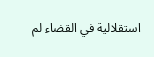استقلالية في القضاء لم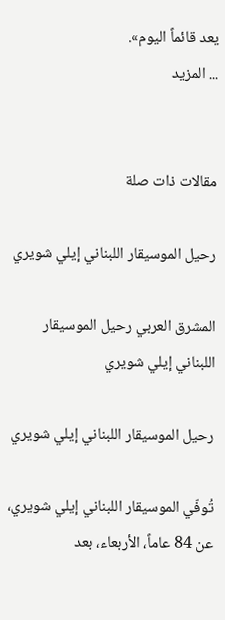يعد قائماً اليوم».
... المزيد


مقالات ذات صلة

رحيل الموسيقار اللبناني إيلي شويري

المشرق العربي رحيل الموسيقار اللبناني إيلي شويري

رحيل الموسيقار اللبناني إيلي شويري

تُوفّي الموسيقار اللبناني إيلي شويري، عن 84 عاماً، الأربعاء، بعد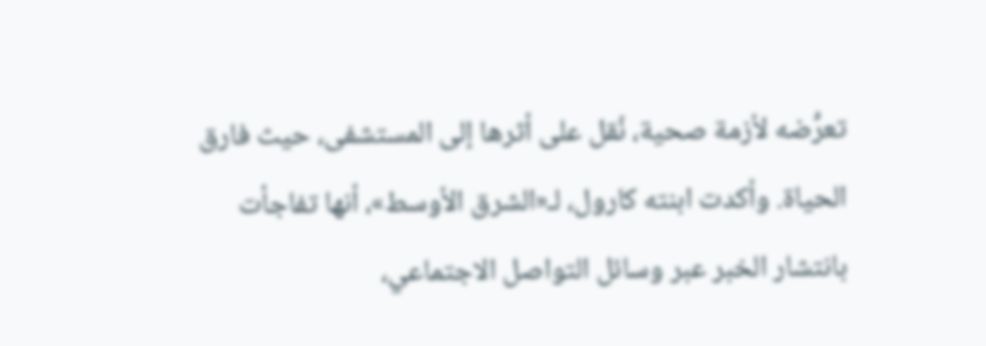تعرُّضه لأزمة صحية، نُقل على أثرها إلى المستشفى، حيث فارق الحياة. وأكدت ابنته كارول، لـ«الشرق الأوسط»، أنها تفاجأت بانتشار الخبر عبر وسائل التواصل الاجتماعي،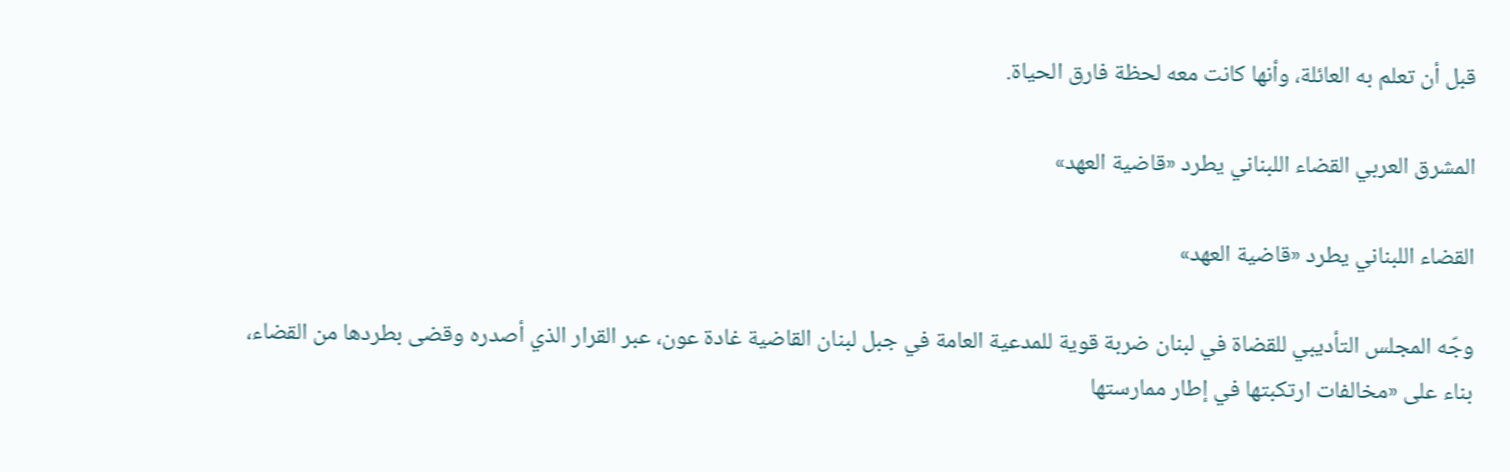قبل أن تعلم به العائلة، وأنها كانت معه لحظة فارق الحياة.

المشرق العربي القضاء اللبناني يطرد «قاضية العهد»

القضاء اللبناني يطرد «قاضية العهد»

وجّه المجلس التأديبي للقضاة في لبنان ضربة قوية للمدعية العامة في جبل لبنان القاضية غادة عون، عبر القرار الذي أصدره وقضى بطردها من القضاء، بناء على «مخالفات ارتكبتها في إطار ممارستها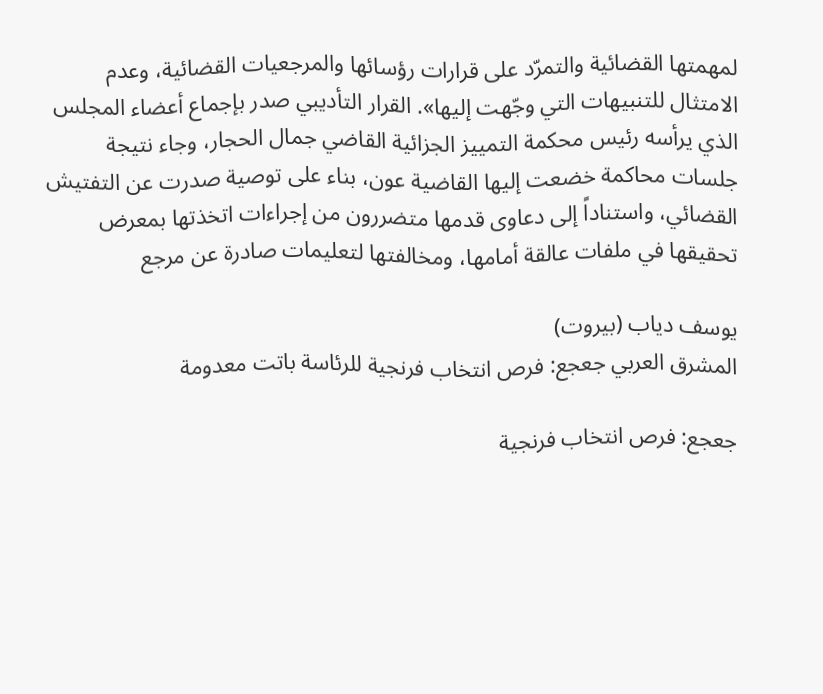لمهمتها القضائية والتمرّد على قرارات رؤسائها والمرجعيات القضائية، وعدم الامتثال للتنبيهات التي وجّهت إليها». القرار التأديبي صدر بإجماع أعضاء المجلس الذي يرأسه رئيس محكمة التمييز الجزائية القاضي جمال الحجار، وجاء نتيجة جلسات محاكمة خضعت إليها القاضية عون، بناء على توصية صدرت عن التفتيش القضائي، واستناداً إلى دعاوى قدمها متضررون من إجراءات اتخذتها بمعرض تحقيقها في ملفات عالقة أمامها، ومخالفتها لتعليمات صادرة عن مرجع

يوسف دياب (بيروت)
المشرق العربي جعجع: فرص انتخاب فرنجية للرئاسة باتت معدومة

جعجع: فرص انتخاب فرنجية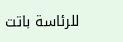للرئاسة باتت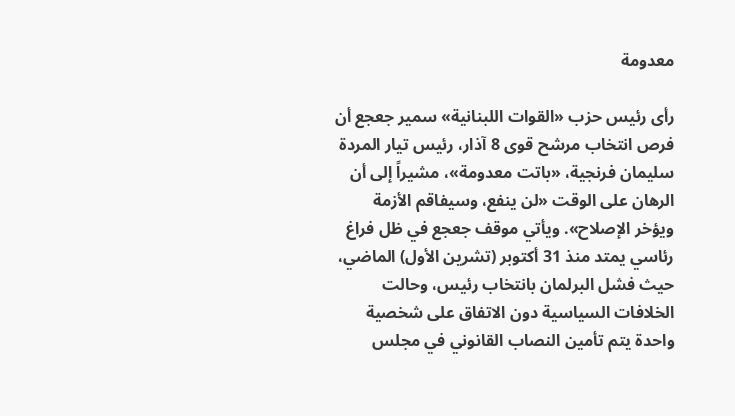معدومة

رأى رئيس حزب «القوات اللبنانية» سمير جعجع أن فرص انتخاب مرشح قوى 8 آذار، رئيس تيار المردة سليمان فرنجية، «باتت معدومة»، مشيراً إلى أن الرهان على الوقت «لن ينفع، وسيفاقم الأزمة ويؤخر الإصلاح». ويأتي موقف جعجع في ظل فراغ رئاسي يمتد منذ 31 أكتوبر (تشرين الأول) الماضي، حيث فشل البرلمان بانتخاب رئيس، وحالت الخلافات السياسية دون الاتفاق على شخصية واحدة يتم تأمين النصاب القانوني في مجلس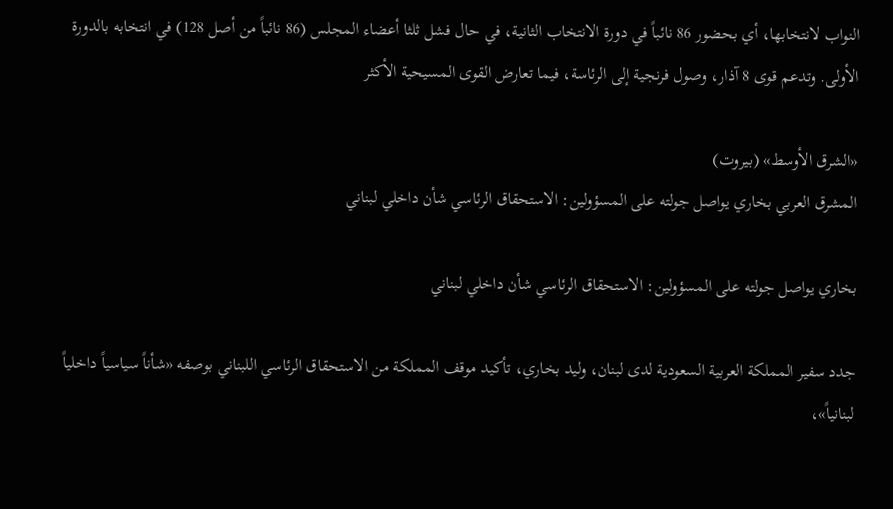النواب لانتخابها، أي بحضور 86 نائباً في دورة الانتخاب الثانية، في حال فشل ثلثا أعضاء المجلس (86 نائباً من أصل 128) في انتخابه بالدورة الأولى. وتدعم قوى 8 آذار، وصول فرنجية إلى الرئاسة، فيما تعارض القوى المسيحية الأكثر

«الشرق الأوسط» (بيروت)
المشرق العربي بخاري يواصل جولته على المسؤولين: الاستحقاق الرئاسي شأن داخلي لبناني

بخاري يواصل جولته على المسؤولين: الاستحقاق الرئاسي شأن داخلي لبناني

جدد سفير المملكة العربية السعودية لدى لبنان، وليد بخاري، تأكيد موقف المملكة من الاستحقاق الرئاسي اللبناني بوصفه «شأناً سياسياً داخلياً لبنانياً»،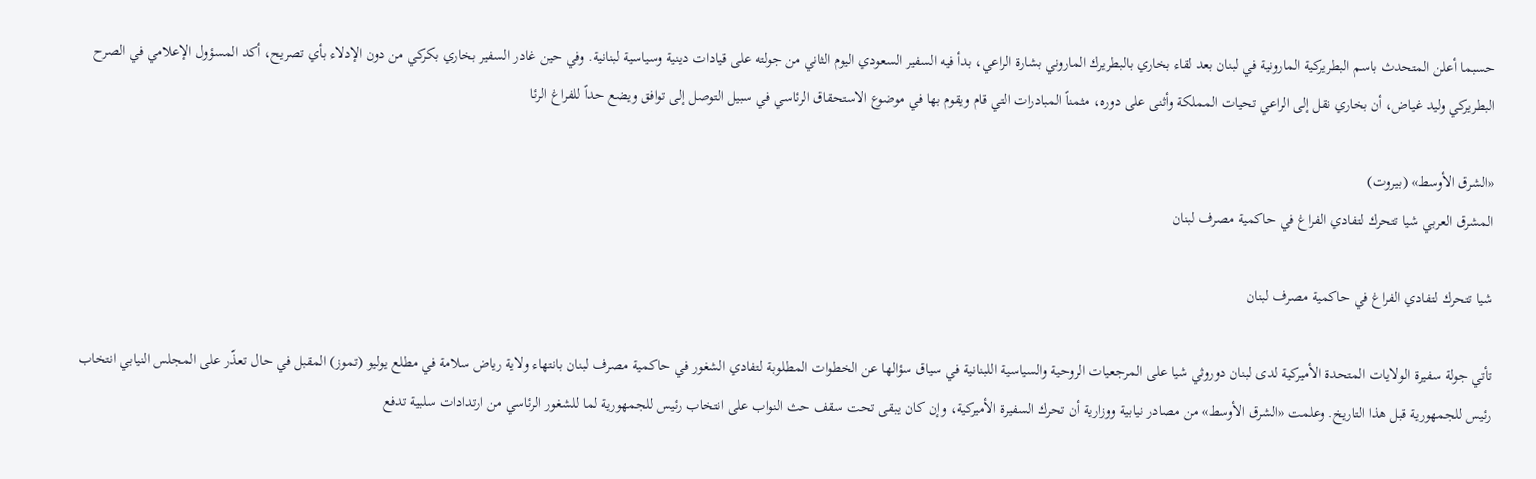حسبما أعلن المتحدث باسم البطريركية المارونية في لبنان بعد لقاء بخاري بالبطريرك الماروني بشارة الراعي، بدأ فيه السفير السعودي اليوم الثاني من جولته على قيادات دينية وسياسية لبنانية. وفي حين غادر السفير بخاري بكركي من دون الإدلاء بأي تصريح، أكد المسؤول الإعلامي في الصرح البطريركي وليد غياض، أن بخاري نقل إلى الراعي تحيات المملكة وأثنى على دوره، مثمناً المبادرات التي قام ويقوم بها في موضوع الاستحقاق الرئاسي في سبيل التوصل إلى توافق ويضع حداً للفراغ الرئا

«الشرق الأوسط» (بيروت)
المشرق العربي شيا تتحرك لتفادي الفراغ في حاكمية مصرف لبنان

شيا تتحرك لتفادي الفراغ في حاكمية مصرف لبنان

تأتي جولة سفيرة الولايات المتحدة الأميركية لدى لبنان دوروثي شيا على المرجعيات الروحية والسياسية اللبنانية في سياق سؤالها عن الخطوات المطلوبة لتفادي الشغور في حاكمية مصرف لبنان بانتهاء ولاية رياض سلامة في مطلع يوليو (تموز) المقبل في حال تعذّر على المجلس النيابي انتخاب رئيس للجمهورية قبل هذا التاريخ. وعلمت «الشرق الأوسط» من مصادر نيابية ووزارية أن تحرك السفيرة الأميركية، وإن كان يبقى تحت سقف حث النواب على انتخاب رئيس للجمهورية لما للشغور الرئاسي من ارتدادات سلبية تدفع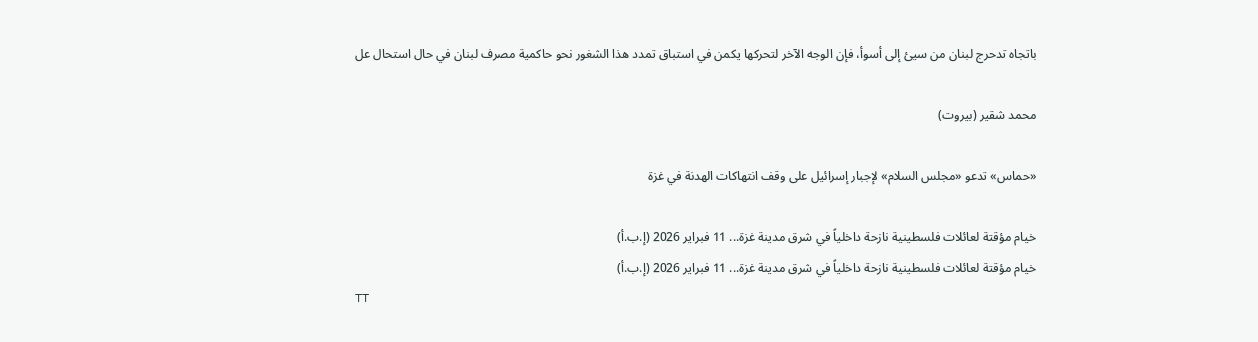باتجاه تدحرج لبنان من سيئ إلى أسوأ، فإن الوجه الآخر لتحركها يكمن في استباق تمدد هذا الشغور نحو حاكمية مصرف لبنان في حال استحال عل

محمد شقير (بيروت)

«حماس» تدعو «مجلس السلام» لإجبار إسرائيل على وقف انتهاكات الهدنة في غزة

خيام مؤقتة لعائلات فلسطينية نازحة داخلياً في شرق مدينة غزة... 11 فبراير 2026 (إ.ب.أ)
خيام مؤقتة لعائلات فلسطينية نازحة داخلياً في شرق مدينة غزة... 11 فبراير 2026 (إ.ب.أ)
TT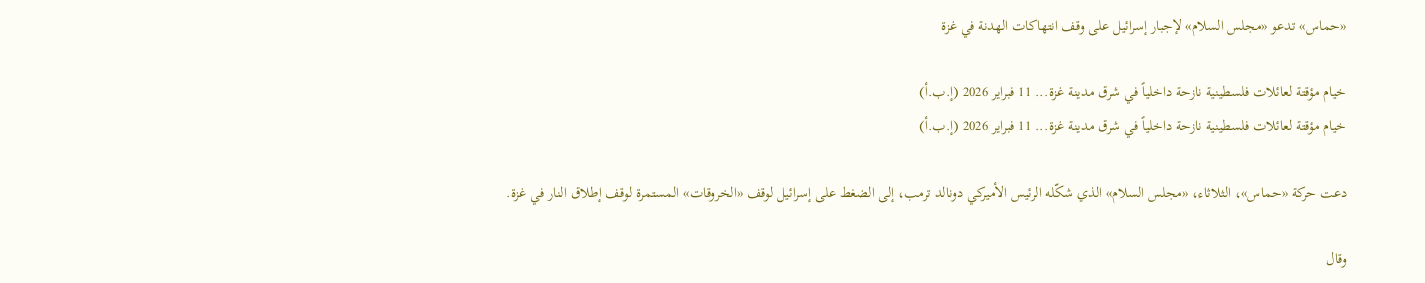«حماس» تدعو «مجلس السلام» لإجبار إسرائيل على وقف انتهاكات الهدنة في غزة

خيام مؤقتة لعائلات فلسطينية نازحة داخلياً في شرق مدينة غزة... 11 فبراير 2026 (إ.ب.أ)
خيام مؤقتة لعائلات فلسطينية نازحة داخلياً في شرق مدينة غزة... 11 فبراير 2026 (إ.ب.أ)

دعت حركة «حماس»، الثلاثاء، «مجلس السلام» الذي شكّله الرئيس الأميركي دونالد ترمب، إلى الضغط على إسرائيل لوقف «الخروقات» المستمرة لوقف إطلاق النار في غزة.

وقال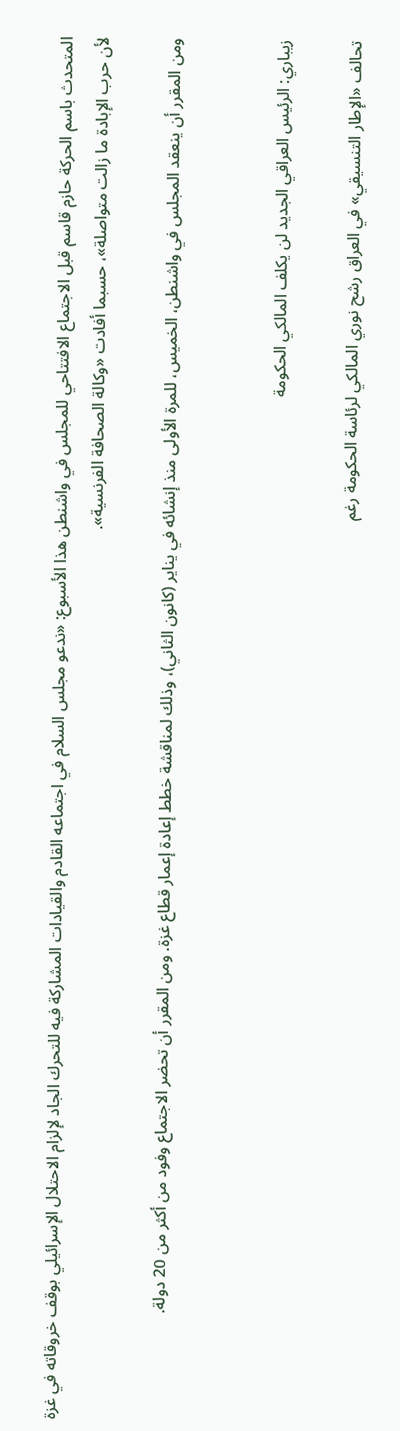المتحدث باسم الحركة حازم قاسم قبل الاجتماع الافتتاحي للمجلس في واشنطن هذا الأسبوع: «ندعو مجلس السلام في اجتماعه القادم والقيادات المشاركة فيه للتحرك الجاد لإلزام الاحتلال الإسرائيلي بوقف خروقاته في غزة لأن حرب الإبادة ما زالت متواصلة»، حسبما أفادت «وكالة الصحافة الفرنسية».

ومن المقرر أن ينعقد المجلس في واشنطن، الخميس، للمرة الأولى منذ إنشائه في يناير (كانون الثاني)، وذلك لمناقشة خطط إعادة إعمار قطاع غزة. ومن المقرر أن تحضر الاجتماع وفود من أكثر من 20 دولة.


زيباري: الرئيس العراقي الجديد لن يكلف المالكي الحكومة

تحالف «الإطار التنسيقي» في العراق رشح نوري المالكي لرئاسة الحكومة رغم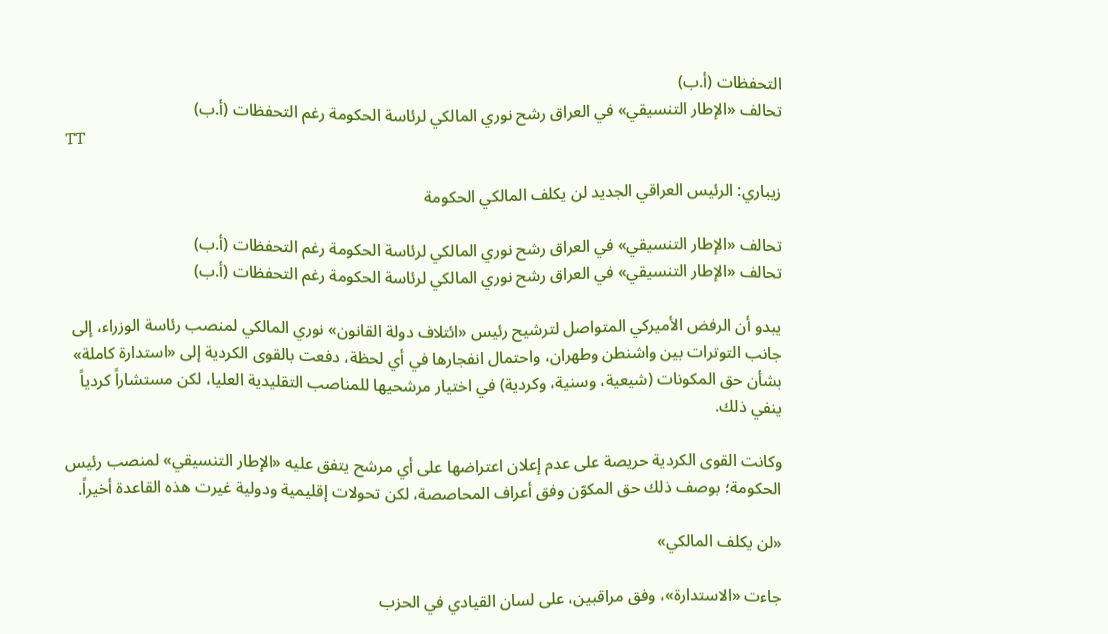التحفظات (أ.ب)
تحالف «الإطار التنسيقي» في العراق رشح نوري المالكي لرئاسة الحكومة رغم التحفظات (أ.ب)
TT

زيباري: الرئيس العراقي الجديد لن يكلف المالكي الحكومة

تحالف «الإطار التنسيقي» في العراق رشح نوري المالكي لرئاسة الحكومة رغم التحفظات (أ.ب)
تحالف «الإطار التنسيقي» في العراق رشح نوري المالكي لرئاسة الحكومة رغم التحفظات (أ.ب)

يبدو أن الرفض الأميركي المتواصل لترشيح رئيس «ائتلاف دولة القانون» نوري المالكي لمنصب رئاسة الوزراء، إلى جانب التوترات بين واشنطن وطهران، واحتمال انفجارها في أي لحظة، دفعت بالقوى الكردية إلى «استدارة كاملة» بشأن حق المكونات (شيعية، وسنية، وكردية) في اختيار مرشحيها للمناصب التقليدية العليا، لكن مستشاراً كردياً ينفي ذلك.

وكانت القوى الكردية حريصة على عدم إعلان اعتراضها على أي مرشح يتفق عليه «الإطار التنسيقي» لمنصب رئيس الحكومة؛ بوصف ذلك حق المكوّن وفق أعراف المحاصصة، لكن تحولات إقليمية ودولية غيرت هذه القاعدة أخيراً.

«لن يكلف المالكي»

جاءت «الاستدارة»، وفق مراقبين، على لسان القيادي في الحزب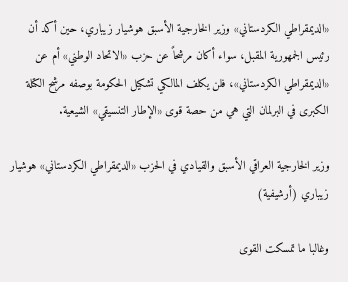«الديمقراطي الكردستاني» وزير الخارجية الأسبق هوشيار زيباري، حين أكد أن رئيس الجمهورية المقبل، سواء أكان مرشحاً عن حزب «الاتحاد الوطني» أم عن «الديمقراطي الكردستاني»، فلن يكلف المالكي تشكيل الحكومة بوصفه مرشح الكتلة الكبرى في البرلمان التي هي من حصة قوى «الإطار التنسيقي» الشيعية.

وزير الخارجية العراقي الأسبق والقيادي في الحزب «الديمقراطي الكردستاني» هوشيار زيباري (أرشيفية)

وغالبا ما تمسكت القوى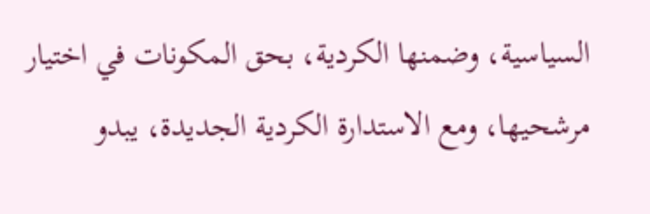السياسية، وضمنها الكردية، بحق المكونات في اختيار مرشحيها، ومع الاستدارة الكردية الجديدة، يبدو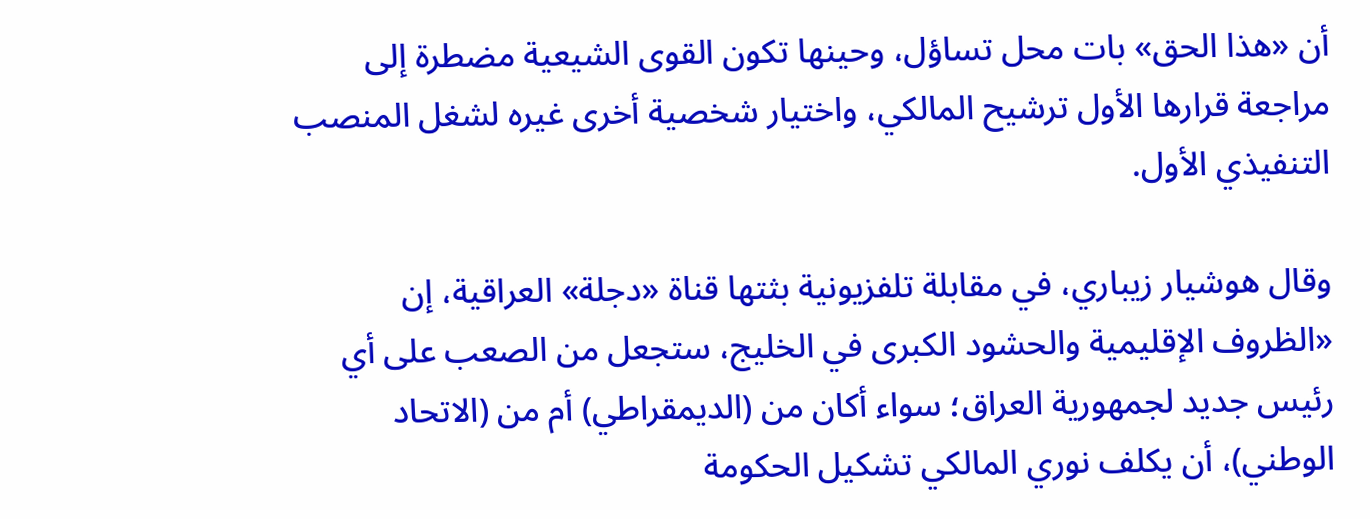أن «هذا الحق» بات محل تساؤل، وحينها تكون القوى الشيعية مضطرة إلى مراجعة قرارها الأول ترشيح المالكي، واختيار شخصية أخرى غيره لشغل المنصب التنفيذي الأول.

وقال هوشيار زيباري، في مقابلة تلفزيونية بثتها قناة «دجلة» العراقية، إن «الظروف الإقليمية والحشود الكبرى في الخليج، ستجعل من الصعب على أي رئيس جديد لجمهورية العراق؛ سواء أكان من (الديمقراطي) أم من (الاتحاد الوطني)، أن يكلف نوري المالكي تشكيل الحكومة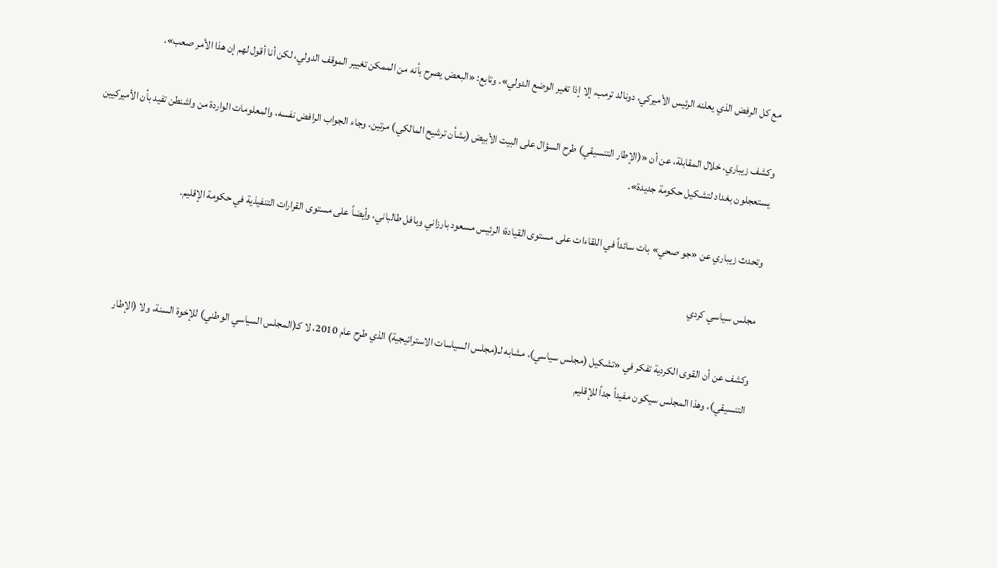مع كل الرفض الذي يعلنه الرئيس الأميركي، دونالد ترمب، إلا إذا تغير الوضع الدولي». وتابع: «البعض يصرح بأنه من الممكن تغيير الموقف الدولي، لكن أنا أقول لهم إن هذا الأمر صعب».

وكشف زيباري، خلال المقابلة، عن أن «(الإطار التنسيقي) طرح السؤال على البيت الأبيض (بشأن ترشيح المالكي) مرتين، وجاء الجواب الرافض نفسه، والمعلومات الواردة من واشنطن تفيد بأن الأميركيين يستعجلون بغداد لتشكيل حكومة جديدة».

وتحدث زيباري عن «جو صحي» بات سائداً في اللقاءات على مستوى القيادة؛ الرئيس مسعود بارزاني وبافل طالباني، وأيضاً على مستوى القرارات التنفيذية في حكومة الإقليم.

مجلس سياسي كردي

وكشف عن أن القوى الكردية تفكر في «تشكيل (مجلس سياسي)، مشابه لـ(مجلس السياسات الاستراتيجية) الذي طرح عام 2010، لا كـ(المجلس السياسي الوطني) للإخوة السنة، ولا (الإطار التنسيقي)، وهذا المجلس سيكون مفيداً جداً للإقليم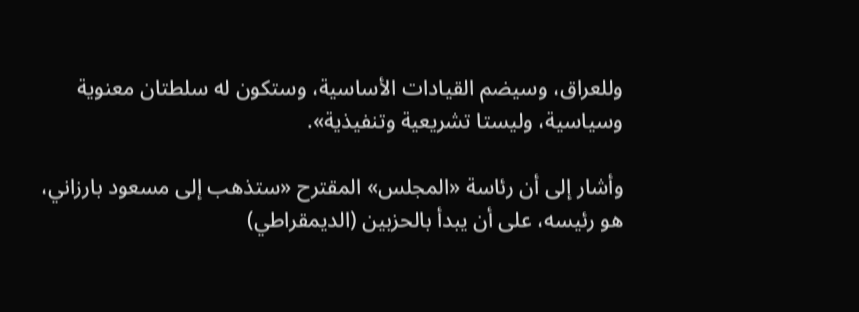وللعراق، وسيضم القيادات الأساسية، وستكون له سلطتان معنوية وسياسية، وليستا تشريعية وتنفيذية».

وأشار إلى أن رئاسة «المجلس» المقترح «ستذهب إلى مسعود بارزاني، هو رئيسه، على أن يبدأ بالحزبين (الديمقراطي)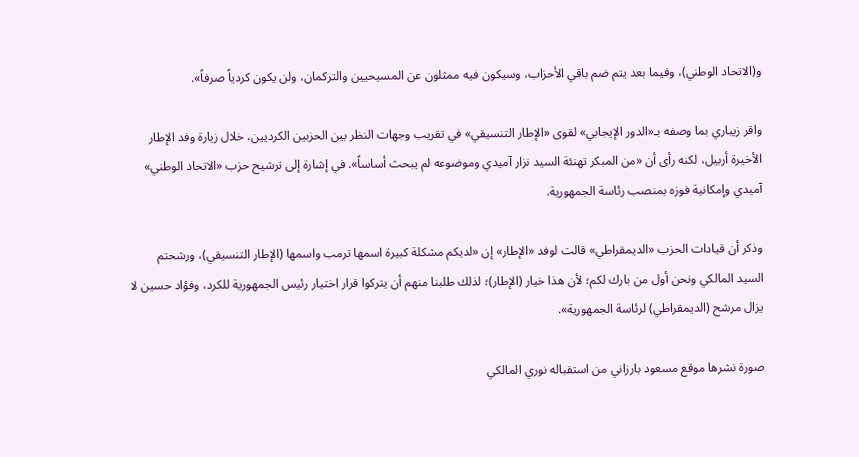و(الاتحاد الوطني)، وفيما بعد يتم ضم باقي الأحزاب، وسيكون فيه ممثلون عن المسيحيين والتركمان، ولن يكون كردياً صرفاً».

واقر زيباري بما وصفه بـ«الدور الإيجابي» لقوى «الإطار التنسيقي» في تقريب وجهات النظر بين الحزبين الكرديين، خلال زيارة وفد الإطار الأخيرة أربيل، لكنه رأى أن «من المبكر تهنئة السيد نزار آميدي وموضوعه لم يبحث أساساً». في إشارة إلى ترشيح حزب «الاتحاد الوطني» آميدي وإمكانية فوزه بمنصب رئاسة الجمهورية.

وذكر أن قيادات الحزب «الديمقراطي» قالت لوفد «الإطار» إن «لديكم مشكلة كبيرة اسمها ترمب واسمها (الإطار التنسيقي)، ورشحتم السيد المالكي ونحن أول من بارك لكم؛ لأن هذا خيار (الإطار)؛ لذلك طلبنا منهم أن يتركوا قرار اختيار رئيس الجمهورية للكرد، وفؤاد حسين لا يزال مرشح (الديمقراطي) لرئاسة الجمهورية».

صورة نشرها موقع مسعود بارزاني من استقباله نوري المالكي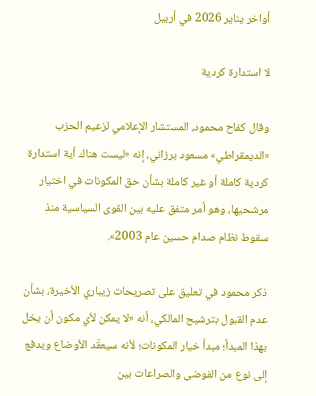أواخر يناير 2026 في أربيل

لا استدارة كردية

وقال كفاح محمود، المستشار الإعلامي لزعيم الحزب «الديمقراطي» مسعود برزاني، إنه «ليست هناك أية استدارة كردية كاملة أو غير كاملة بشأن حق المكونات في اختيار مرشحيها، وهو أمر متفق عليه بين القوى السياسية منذ سقوط نظام صدام حسين عام 2003».

ذكر محمود في تعليق على تصريحات زيباري الأخيرة، بشأن عدم القبول بترشيح المالكي، أنه «لا يمكن لأي مكون أن يخل بهذا المبدأ؛ مبدأ خيار المكونات؛ لأنه سيعقّد الأوضاع ويدفع إلى نوع من الفوضى والصراعات بين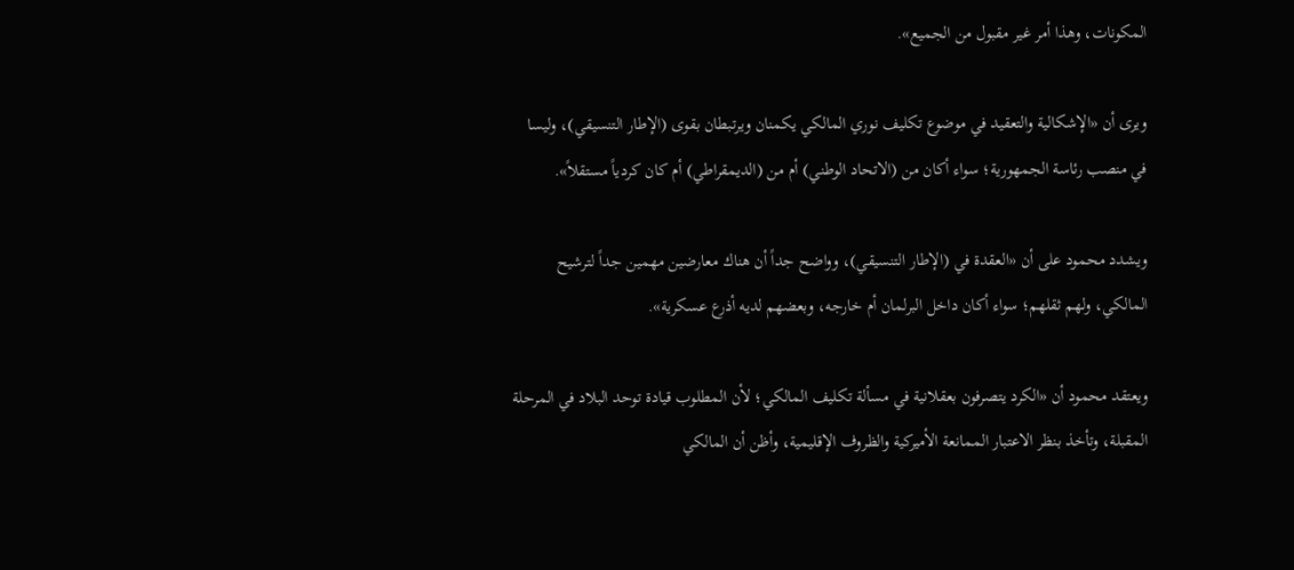المكونات، وهذا أمر غير مقبول من الجميع».

ويرى أن «الإشكالية والتعقيد في موضوع تكليف نوري المالكي يكمنان ويرتبطان بقوى (الإطار التنسيقي)، وليسا في منصب رئاسة الجمهورية؛ سواء أكان من (الاتحاد الوطني) أم من (الديمقراطي) أم كان كردياً مستقلاً».

ويشدد محمود على أن «العقدة في (الإطار التنسيقي)، وواضح جداً أن هناك معارضين مهمين جداً لترشيح المالكي، ولهم ثقلهم؛ سواء أكان داخل البرلمان أم خارجه، وبعضهم لديه أذرع عسكرية».

ويعتقد محمود أن «الكرد يتصرفون بعقلانية في مسألة تكليف المالكي؛ لأن المطلوب قيادة توحد البلاد في المرحلة المقبلة، وتأخذ بنظر الاعتبار الممانعة الأميركية والظروف الإقليمية، وأظن أن المالكي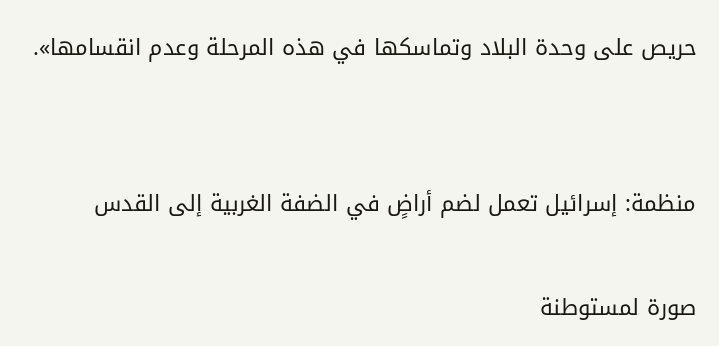حريص على وحدة البلاد وتماسكها في هذه المرحلة وعدم انقسامها».


منظمة: إسرائيل تعمل لضم أراضٍ في الضفة الغربية إلى القدس

صورة لمستوطنة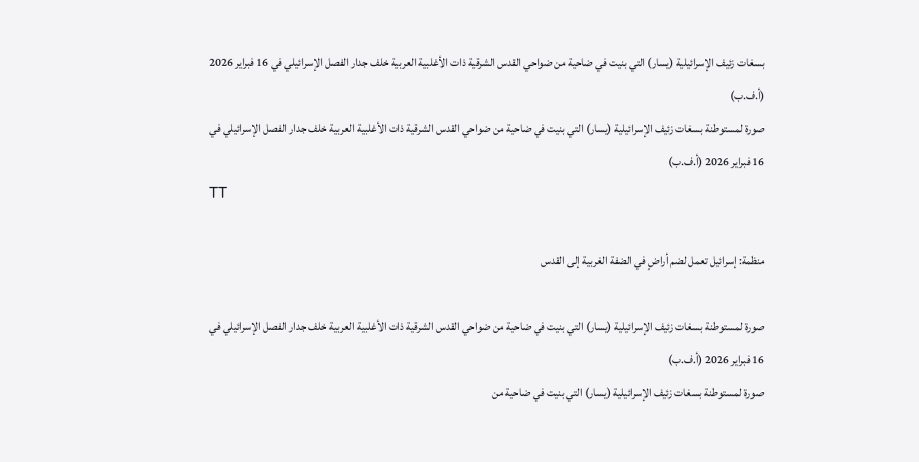بسغات زئيف الإسرائيلية (يسار) التي بنيت في ضاحية من ضواحي القدس الشرقية ذات الأغلبية العربية خلف جدار الفصل الإسرائيلي في 16 فبراير 2026 (أ.ف.ب)
صورة لمستوطنة بسغات زئيف الإسرائيلية (يسار) التي بنيت في ضاحية من ضواحي القدس الشرقية ذات الأغلبية العربية خلف جدار الفصل الإسرائيلي في 16 فبراير 2026 (أ.ف.ب)
TT

منظمة: إسرائيل تعمل لضم أراضٍ في الضفة الغربية إلى القدس

صورة لمستوطنة بسغات زئيف الإسرائيلية (يسار) التي بنيت في ضاحية من ضواحي القدس الشرقية ذات الأغلبية العربية خلف جدار الفصل الإسرائيلي في 16 فبراير 2026 (أ.ف.ب)
صورة لمستوطنة بسغات زئيف الإسرائيلية (يسار) التي بنيت في ضاحية من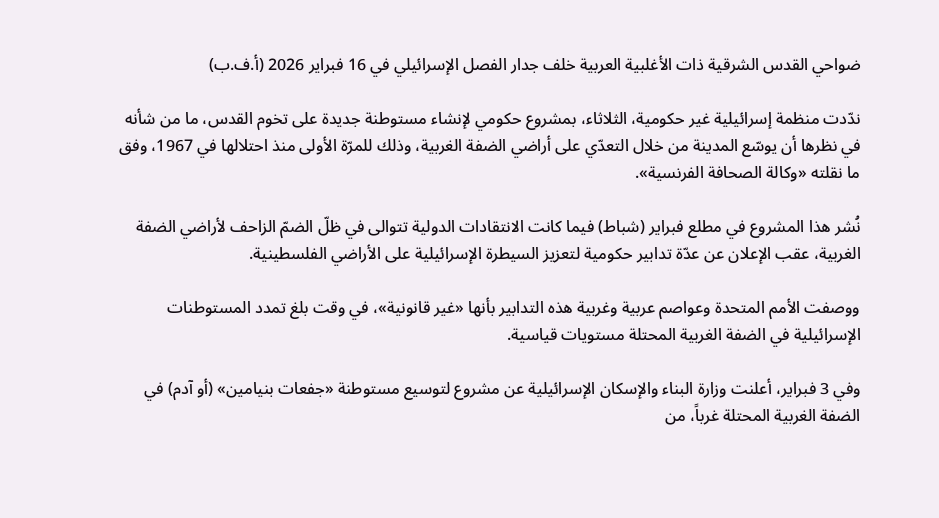ضواحي القدس الشرقية ذات الأغلبية العربية خلف جدار الفصل الإسرائيلي في 16 فبراير 2026 (أ.ف.ب)

ندّدت منظمة إسرائيلية غير حكومية، الثلاثاء، بمشروع حكومي لإنشاء مستوطنة جديدة على تخوم القدس، ما من شأنه في نظرها أن يوسّع المدينة من خلال التعدّي على أراضي الضفة الغربية، وذلك للمرّة الأولى منذ احتلالها في 1967، وفق ما نقلته «وكالة الصحافة الفرنسية».

نُشر هذا المشروع في مطلع فبراير (شباط) فيما كانت الانتقادات الدولية تتوالى في ظلّ الضمّ الزاحف لأراضي الضفة الغربية، عقب الإعلان عن عدّة تدابير حكومية لتعزيز السيطرة الإسرائيلية على الأراضي الفلسطينية.

ووصفت الأمم المتحدة وعواصم عربية وغربية هذه التدابير بأنها «غير قانونية»، في وقت بلغ تمدد المستوطنات الإسرائيلية في الضفة الغربية المحتلة مستويات قياسية.

وفي 3 فبراير، أعلنت وزارة البناء والإسكان الإسرائيلية عن مشروع لتوسيع مستوطنة «جفعات بنيامين» (أو آدم) في الضفة الغربية المحتلة غرباً، من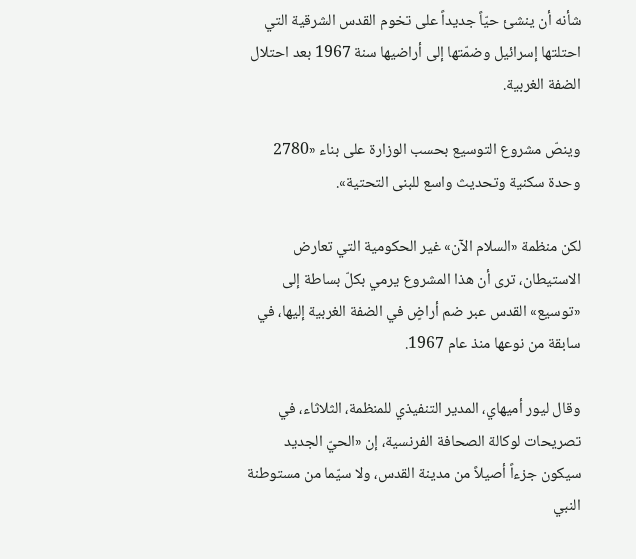شأنه أن ينشئ حيّاً جديداً على تخوم القدس الشرقية التي احتلتها إسرائيل وضمّتها إلى أراضيها سنة 1967 بعد احتلال الضفة الغربية.

وينصّ مشروع التوسيع بحسب الوزارة على بناء «2780 وحدة سكنية وتحديث واسع للبنى التحتية».

لكن منظمة «السلام الآن» غير الحكومية التي تعارض الاستيطان، ترى أن هذا المشروع يرمي بكلّ بساطة إلى «توسيع» القدس عبر ضم أراضٍ في الضفة الغربية إليها، في سابقة من نوعها منذ عام 1967.

وقال ليور أميهاي، المدير التنفيذي للمنظمة، الثلاثاء، في تصريحات لوكالة الصحافة الفرنسية، إن «الحيّ الجديد سيكون جزءاً أصيلاً من مدينة القدس، ولا سيّما من مستوطنة النبي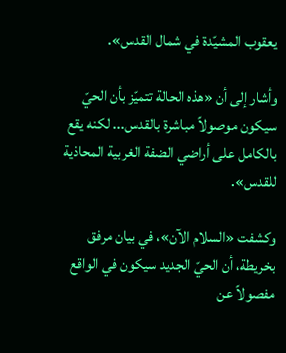يعقوب المشيّدة في شمال القدس».

وأشار إلى أن «هذه الحالة تتميّز بأن الحيّ سيكون موصولاً مباشرة بالقدس... لكنه يقع بالكامل على أراضي الضفة الغربية المحاذية للقدس».

وكشفت «السلام الآن»، في بيان مرفق بخريطة، أن الحيّ الجديد سيكون في الواقع مفصولاً عن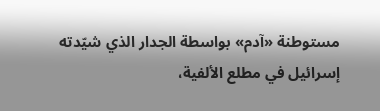مستوطنة «آدم» بواسطة الجدار الذي شيّدته إسرائيل في مطلع الألفية،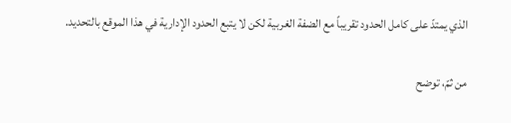الذي يمتدّ على كامل الحدود تقريباً مع الضفة الغربية لكن لا يتبع الحدود الإدارية في هذا الموقع بالتحديد.

من ثمّ، توضح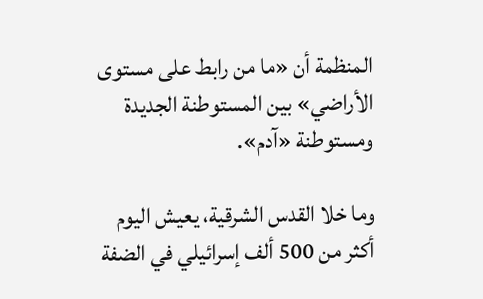المنظمة أن «ما من رابط على مستوى الأراضي» بين المستوطنة الجديدة ومستوطنة «آدم».

وما خلا القدس الشرقية، يعيش اليوم أكثر من 500 ألف إسرائيلي في الضفة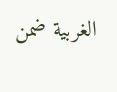الغربية ضمن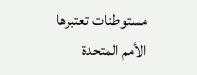مستوطنات تعتبرها الأمم المتحدة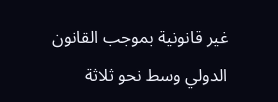غير قانونية بموجب القانون الدولي وسط نحو ثلاثة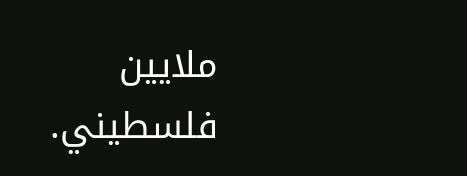ملايين فلسطيني.